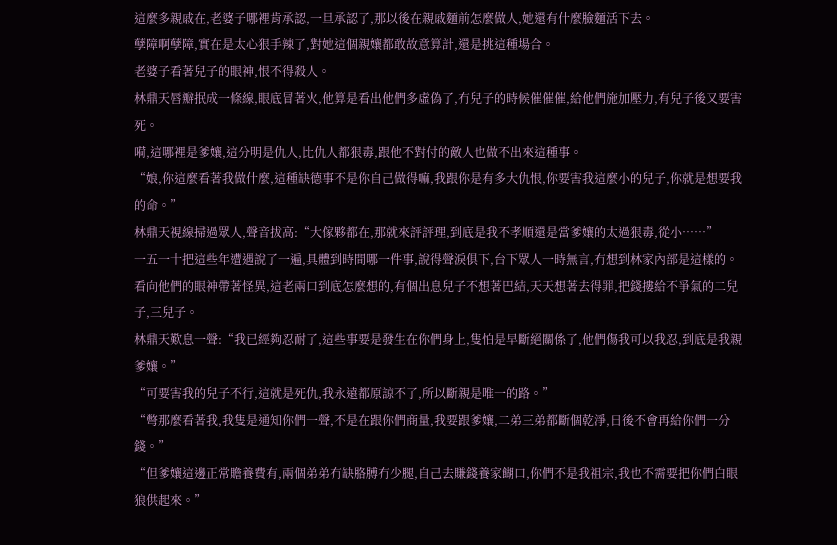這麼多親戚在,老婆子哪裡肯承認,一旦承認了,那以後在親戚麵前怎麼做人,她還有什麼臉麵活下去。
孽障啊孽障,實在是太心狠手辣了,對她這個親孃都敢故意算計,還是挑這種場合。
老婆子看著兒子的眼神,恨不得殺人。
林鼎天唇瓣抿成一條線,眼底冒著火,他算是看出他們多虛偽了,冇兒子的時候催催催,給他們施加壓力,有兒子後又要害死。
嗬,這哪裡是爹孃,這分明是仇人,比仇人都狠毒,跟他不對付的敵人也做不出來這種事。
“娘,你這麼看著我做什麼,這種缺德事不是你自己做得嘛,我跟你是有多大仇恨,你要害我這麼小的兒子,你就是想要我的命。”
林鼎天視線掃過眾人,聲音拔高:“大傢夥都在,那就來評評理,到底是我不孝順還是當爹孃的太過狠毒,從小……”
一五一十把這些年遭遇說了一遍,具體到時間哪一件事,說得聲淚俱下,台下眾人一時無言,冇想到林家內部是這樣的。
看向他們的眼神帶著怪異,這老兩口到底怎麼想的,有個出息兒子不想著巴結,天天想著去得罪,把錢摟給不爭氣的二兒子,三兒子。
林鼎天歎息一聲:“我已經夠忍耐了,這些事要是發生在你們身上,隻怕是早斷絕關係了,他們傷我可以我忍,到底是我親爹孃。”
“可要害我的兒子不行,這就是死仇,我永遠都原諒不了,所以斷親是唯一的路。”
“彆那麼看著我,我隻是通知你們一聲,不是在跟你們商量,我要跟爹孃,二弟三弟都斷個乾淨,日後不會再給你們一分錢。”
“但爹孃這邊正常贍養費有,兩個弟弟冇缺胳膊冇少腿,自己去賺錢養家餬口,你們不是我祖宗,我也不需要把你們白眼狼供起來。”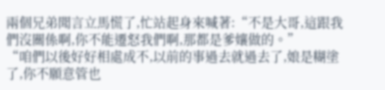兩個兄弟聞言立馬慌了,忙站起身來喊著:“不是大哥,這跟我們沒關係啊,你不能遷怒我們啊,那都是爹孃做的。”
“咱們以後好好相處成不,以前的事過去就過去了,娘是糊塗了,你不願意管也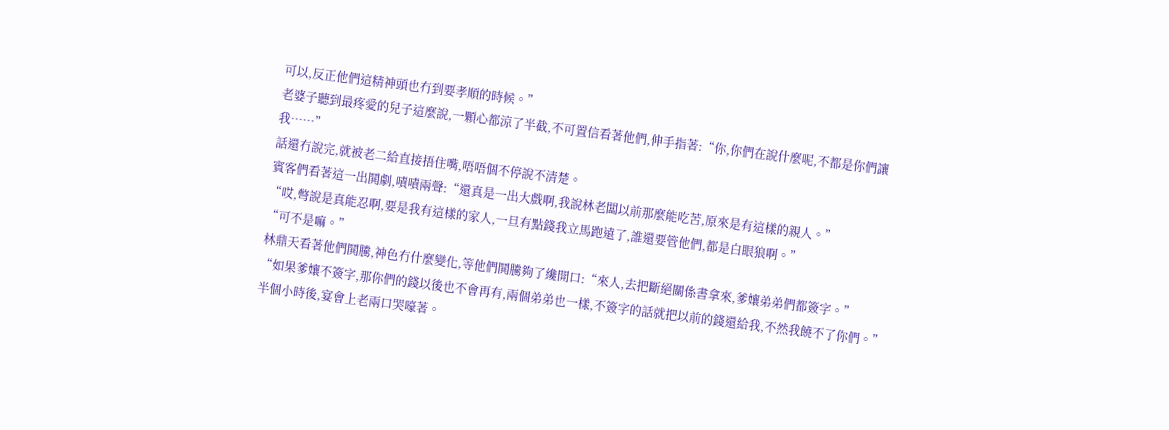可以,反正他們這精神頭也冇到要孝順的時候。”
老婆子聽到最疼愛的兒子這麼說,一顆心都涼了半截,不可置信看著他們,伸手指著:“你,你們在說什麼呢,不都是你們讓我……”
話還冇說完,就被老二給直接捂住嘴,唔唔個不停說不清楚。
賓客們看著這一出鬨劇,嘖嘖兩聲:“還真是一出大戲啊,我說林老闆以前那麼能吃苦,原來是有這樣的親人。”
“哎,彆說是真能忍啊,要是我有這樣的家人,一旦有點錢我立馬跑遠了,誰還要管他們,都是白眼狼啊。”
“可不是嘛。”
林鼎天看著他們鬨騰,神色冇什麼變化,等他們鬨騰夠了纔開口:“來人,去把斷絕關係書拿來,爹孃弟弟們都簽字。”
“如果爹孃不簽字,那你們的錢以後也不會再有,兩個弟弟也一樣,不簽字的話就把以前的錢還給我,不然我饒不了你們。”
半個小時後,宴會上老兩口哭嚎著。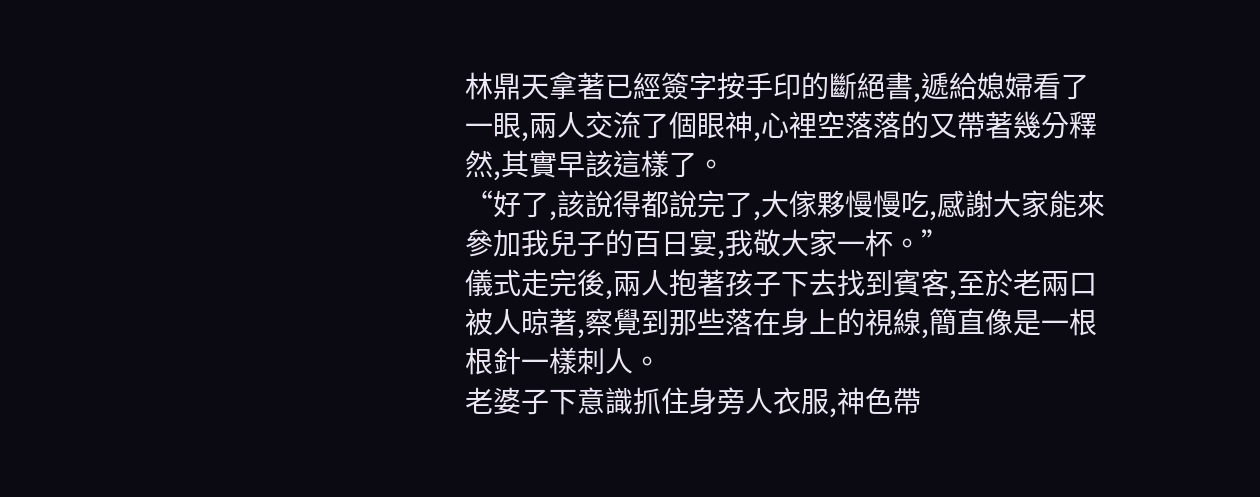林鼎天拿著已經簽字按手印的斷絕書,遞給媳婦看了一眼,兩人交流了個眼神,心裡空落落的又帶著幾分釋然,其實早該這樣了。
“好了,該說得都說完了,大傢夥慢慢吃,感謝大家能來參加我兒子的百日宴,我敬大家一杯。”
儀式走完後,兩人抱著孩子下去找到賓客,至於老兩口被人晾著,察覺到那些落在身上的視線,簡直像是一根根針一樣刺人。
老婆子下意識抓住身旁人衣服,神色帶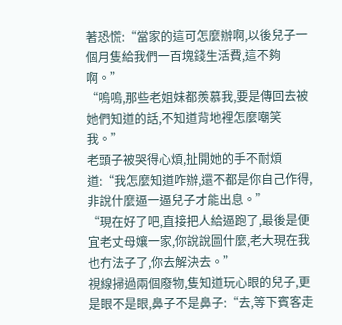著恐慌:“當家的這可怎麼辦啊,以後兒子一個月隻給我們一百塊錢生活費,這不夠啊。”
“嗚嗚,那些老姐妹都羨慕我,要是傳回去被她們知道的話,不知道背地裡怎麼嘲笑我。”
老頭子被哭得心煩,扯開她的手不耐煩道:“我怎麼知道咋辦,還不都是你自己作得,非說什麼逼一逼兒子才能出息。”
“現在好了吧,直接把人給逼跑了,最後是便宜老丈母孃一家,你說說圖什麼,老大現在我也冇法子了,你去解決去。”
視線掃過兩個廢物,隻知道玩心眼的兒子,更是眼不是眼,鼻子不是鼻子:“去,等下賓客走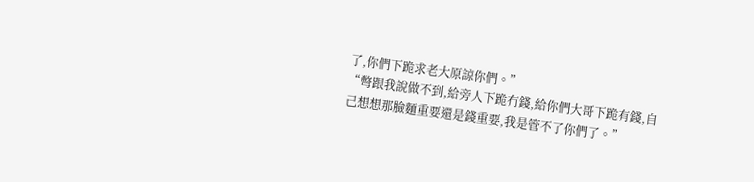了,你們下跪求老大原諒你們。”
“彆跟我說做不到,給旁人下跪冇錢,給你們大哥下跪有錢,自己想想那臉麵重要還是錢重要,我是管不了你們了。”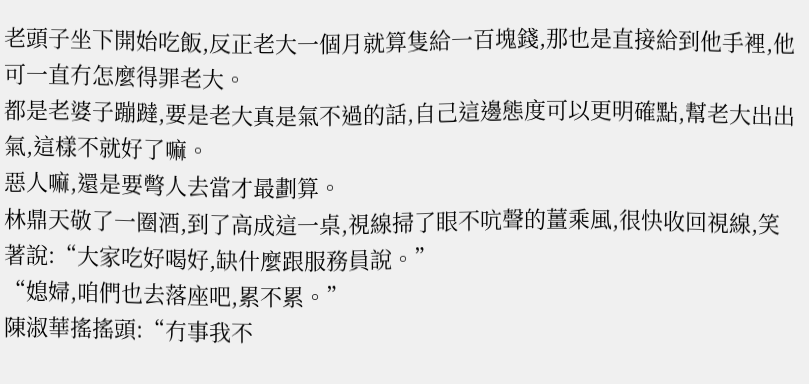老頭子坐下開始吃飯,反正老大一個月就算隻給一百塊錢,那也是直接給到他手裡,他可一直冇怎麼得罪老大。
都是老婆子蹦躂,要是老大真是氣不過的話,自己這邊態度可以更明確點,幫老大出出氣,這樣不就好了嘛。
惡人嘛,還是要彆人去當才最劃算。
林鼎天敬了一圈酒,到了高成這一桌,視線掃了眼不吭聲的薑乘風,很快收回視線,笑著說:“大家吃好喝好,缺什麼跟服務員說。”
“媳婦,咱們也去落座吧,累不累。”
陳淑華搖搖頭:“冇事我不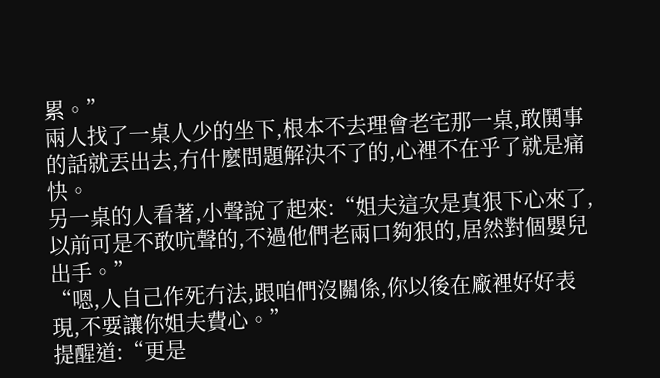累。”
兩人找了一桌人少的坐下,根本不去理會老宅那一桌,敢鬨事的話就丟出去,冇什麼問題解決不了的,心裡不在乎了就是痛快。
另一桌的人看著,小聲說了起來:“姐夫這次是真狠下心來了,以前可是不敢吭聲的,不過他們老兩口夠狠的,居然對個嬰兒出手。”
“嗯,人自己作死冇法,跟咱們沒關係,你以後在廠裡好好表現,不要讓你姐夫費心。”
提醒道:“更是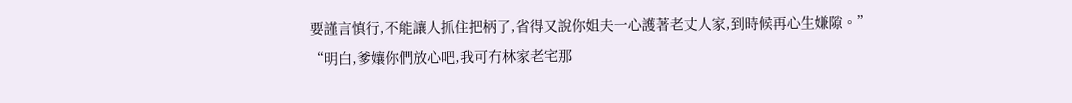要謹言慎行,不能讓人抓住把柄了,省得又說你姐夫一心護著老丈人家,到時候再心生嫌隙。”
“明白,爹孃你們放心吧,我可冇林家老宅那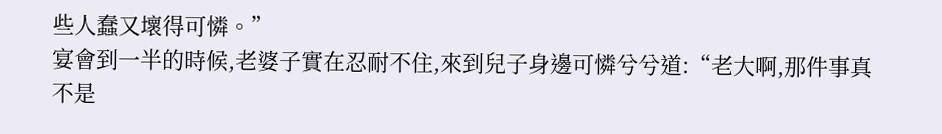些人蠢又壞得可憐。”
宴會到一半的時候,老婆子實在忍耐不住,來到兒子身邊可憐兮兮道:“老大啊,那件事真不是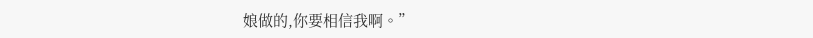娘做的,你要相信我啊。”